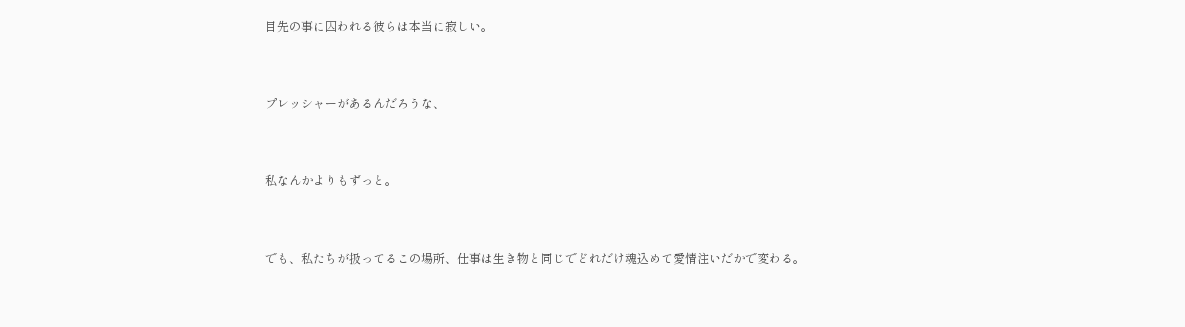目先の事に囚われる彼らは本当に寂しい。


プレッシャーがあるんだろうな、


私なんかよりもずっと。


でも、私たちが扱ってるこの場所、仕事は生き物と同じでどれだけ魂込めて愛情注いだかで変わる。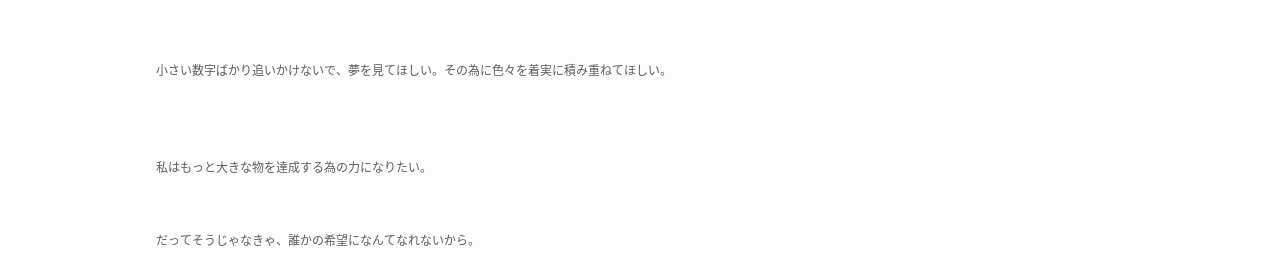小さい数字ばかり追いかけないで、夢を見てほしい。その為に色々を着実に積み重ねてほしい。



私はもっと大きな物を達成する為の力になりたい。


だってそうじゃなきゃ、誰かの希望になんてなれないから。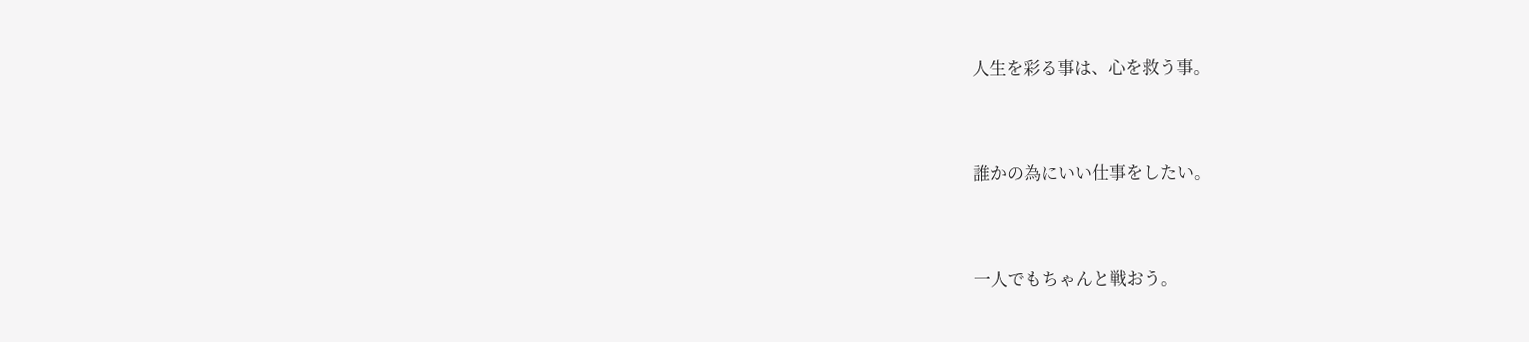人生を彩る事は、心を救う事。


誰かの為にいい仕事をしたい。


一人でもちゃんと戦おう。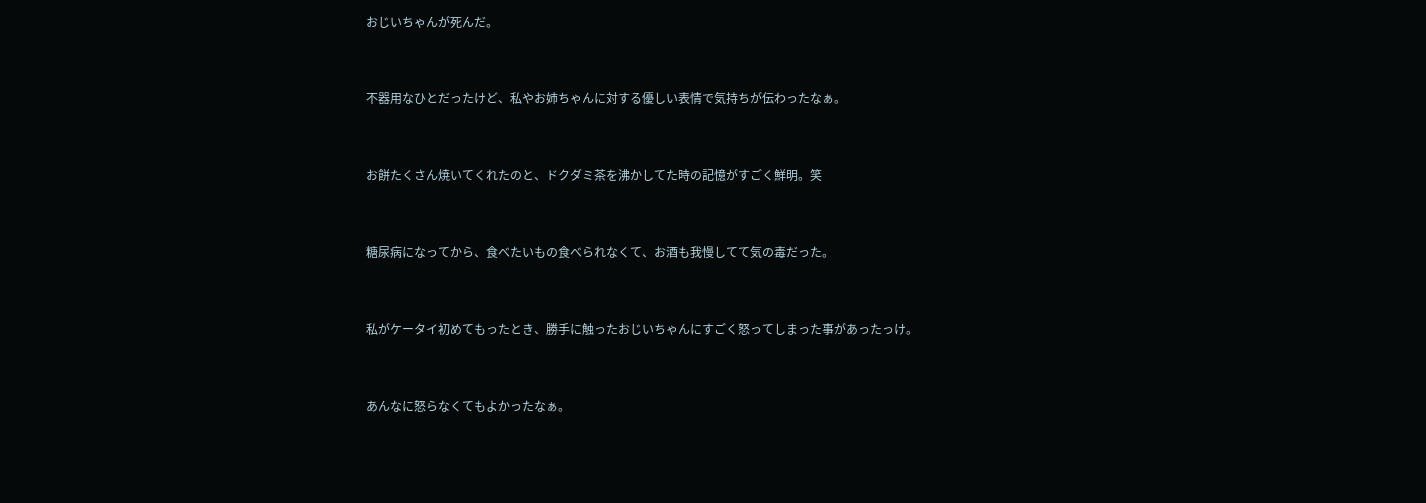おじいちゃんが死んだ。


不器用なひとだったけど、私やお姉ちゃんに対する優しい表情で気持ちが伝わったなぁ。


お餅たくさん焼いてくれたのと、ドクダミ茶を沸かしてた時の記憶がすごく鮮明。笑


糖尿病になってから、食べたいもの食べられなくて、お酒も我慢してて気の毒だった。


私がケータイ初めてもったとき、勝手に触ったおじいちゃんにすごく怒ってしまった事があったっけ。


あんなに怒らなくてもよかったなぁ。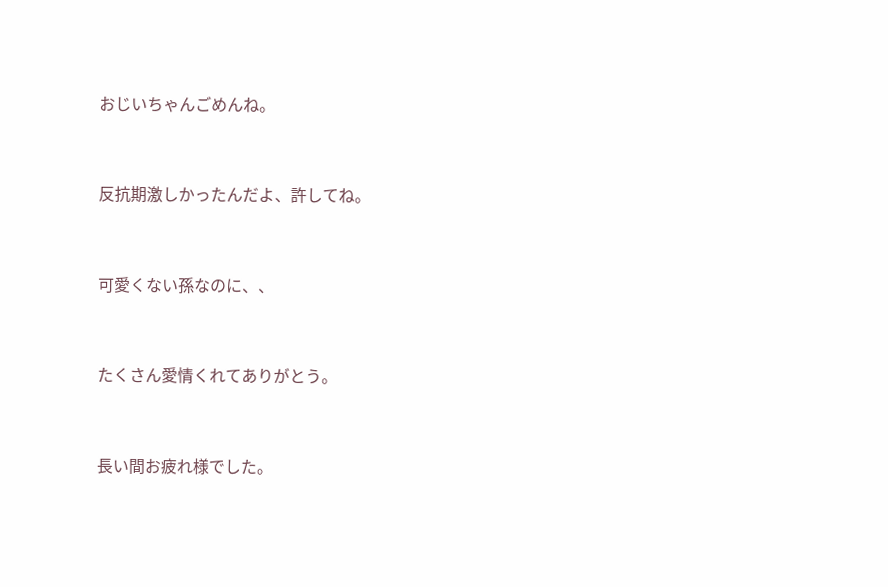おじいちゃんごめんね。


反抗期激しかったんだよ、許してね。


可愛くない孫なのに、、


たくさん愛情くれてありがとう。


長い間お疲れ様でした。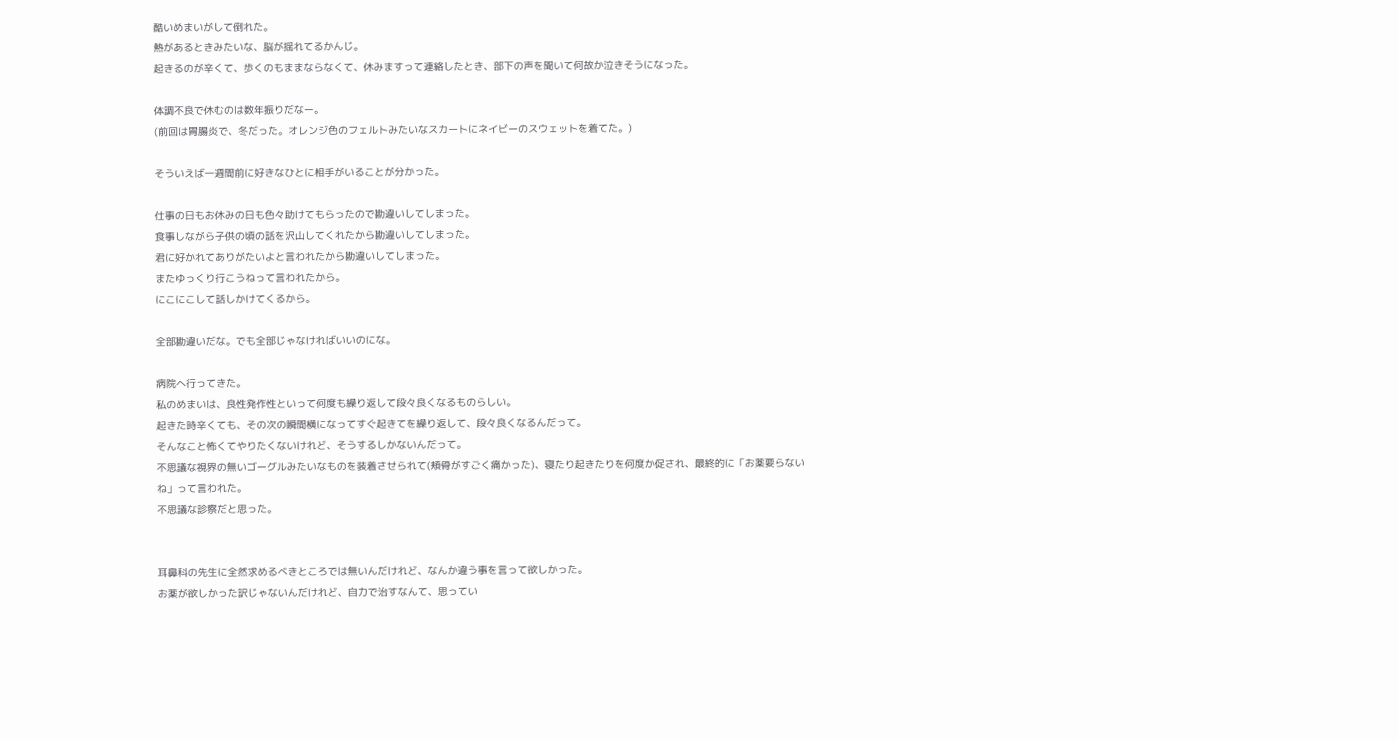酷いめまいがして倒れた。
熱があるときみたいな、脳が揺れてるかんじ。
起きるのが辛くて、歩くのもままならなくて、休みますって連絡したとき、部下の声を聞いて何故か泣きそうになった。

体調不良で休むのは数年振りだなー。
(前回は胃腸炎で、冬だった。オレンジ色のフェルトみたいなスカートにネイビーのスウェットを着てた。)

そういえば一週間前に好きなひとに相手がいることが分かった。

仕事の日もお休みの日も色々助けてもらったので勘違いしてしまった。
食事しながら子供の頃の話を沢山してくれたから勘違いしてしまった。
君に好かれてありがたいよと言われたから勘違いしてしまった。
またゆっくり行こうねって言われたから。
にこにこして話しかけてくるから。

全部勘違いだな。でも全部じゃなければいいのにな。

病院へ行ってきた。
私のめまいは、良性発作性といって何度も繰り返して段々良くなるものらしい。
起きた時辛くても、その次の瞬間横になってすぐ起きてを繰り返して、段々良くなるんだって。
そんなこと怖くてやりたくないけれど、そうするしかないんだって。
不思議な視界の無いゴーグルみたいなものを装着させられて(頬骨がすごく痛かった)、寝たり起きたりを何度か促され、最終的に「お薬要らないね」って言われた。
不思議な診察だと思った。


耳鼻科の先生に全然求めるべきところでは無いんだけれど、なんか違う事を言って欲しかった。
お薬が欲しかった訳じゃないんだけれど、自力で治すなんて、思ってい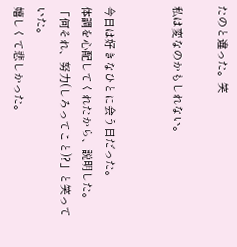たのと違った。笑

私は変なのかもしれない。


今日は好きなひとに会う日だった。
体調を心配してくれたから、説明した。
「何それ、努力(しろってこと)?」と笑っていた。
嬉しくて悲しかった。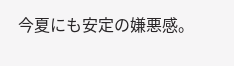今夏にも安定の嫌悪感。